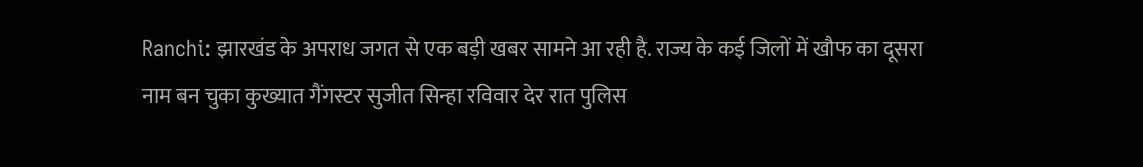Ranchi: झारखंड के अपराध जगत से एक बड़ी खबर सामने आ रही है. राज्य के कई जिलों में खौफ का दूसरा नाम बन चुका कुख्यात गैंगस्टर सुजीत सिन्हा रविवार देर रात पुलिस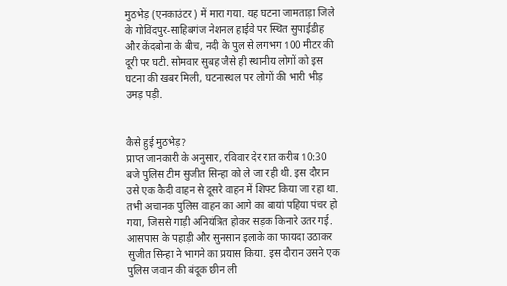मुठभेड़ (एनकाउंटर) में मारा गया. यह घटना जामताड़ा जिले के गोविंदपुर-साहिबगंज नेशनल हाईवे पर स्थित सुपाईडीह और केंदबोना के बीच, नदी के पुल से लगभग 100 मीटर की दूरी पर घटी. सोमवार सुबह जैसे ही स्थानीय लोगों को इस घटना की खबर मिली, घटनास्थल पर लोगों की भारी भीड़ उमड़ पड़ी.


कैसे हुई मुठभेड़?
प्राप्त जानकारी के अनुसार, रविवार देर रात करीब 10:30 बजे पुलिस टीम सुजीत सिन्हा को ले जा रही थी. इस दौरान उसे एक कैदी वाहन से दूसरे वाहन में शिफ्ट किया जा रहा था. तभी अचानक पुलिस वाहन का आगे का बायां पहिया पंचर हो गया, जिससे गाड़ी अनियंत्रित होकर सड़क किनारे उतर गई. आसपास के पहाड़ी और सुनसान इलाके का फायदा उठाकर सुजीत सिन्हा ने भागने का प्रयास किया. इस दौरान उसने एक पुलिस जवान की बंदूक छीन ली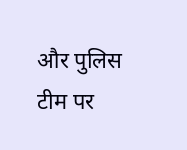और पुलिस टीम पर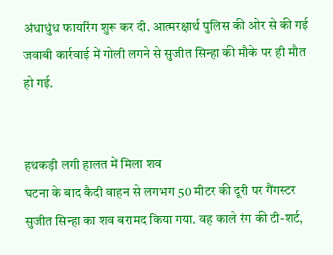अंधाधुंध फायरिंग शुरू कर दी. आत्मरक्षार्थ पुलिस की ओर से की गई जवाबी कार्रवाई में गोली लगने से सुजीत सिन्हा की मौके पर ही मौत हो गई.


हथकड़ी लगी हालत में मिला शव
घटना के बाद कैदी वाहन से लगभग 50 मीटर की दूरी पर गैंगस्टर सुजीत सिन्हा का शव बरामद किया गया. वह काले रंग की टी-शर्ट,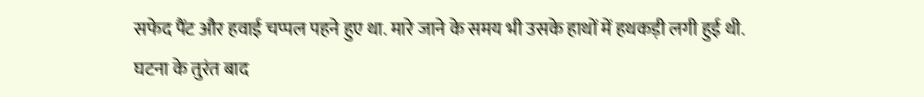सफेद पैंट और हवाई चप्पल पहने हुए था. मारे जाने के समय भी उसके हाथों में हथकड़ी लगी हुई थी. घटना के तुरंत बाद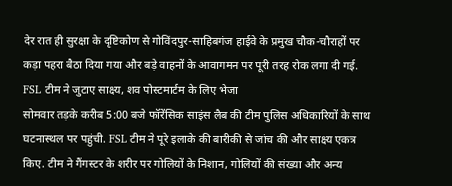देर रात ही सुरक्षा के दृष्टिकोण से गोविंदपुर-साहिबगंज हाईवे के प्रमुख चौक-चौराहों पर कड़ा पहरा बैठा दिया गया और बड़े वाहनों के आवागमन पर पूरी तरह रोक लगा दी गई.
FSL टीम ने जुटाए साक्ष्य, शव पोस्टमार्टम के लिए भेजा
सोमवार तड़के करीब 5:00 बजे फॉरेंसिक साइंस लैब की टीम पुलिस अधिकारियों के साथ घटनास्थल पर पहुंची. FSL टीम ने पूरे इलाके की बारीकी से जांच की और साक्ष्य एकत्र किए. टीम ने गैंगस्टर के शरीर पर गोलियों के निशान, गोलियों की संख्या और अन्य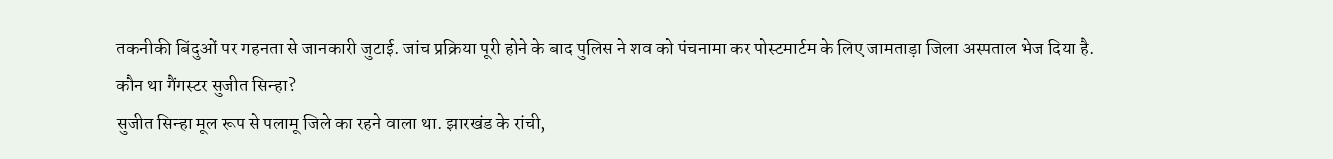तकनीकी बिंदुओं पर गहनता से जानकारी जुटाई. जांच प्रक्रिया पूरी होने के बाद पुलिस ने शव को पंचनामा कर पोस्टमार्टम के लिए जामताड़ा जिला अस्पताल भेज दिया है.
कौन था गैंगस्टर सुजीत सिन्हा?
सुजीत सिन्हा मूल रूप से पलामू जिले का रहने वाला था. झारखंड के रांची,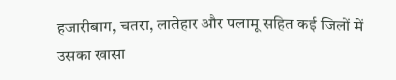हजारीबाग, चतरा, लातेहार और पलामू सहित कई जिलों में उसका खासा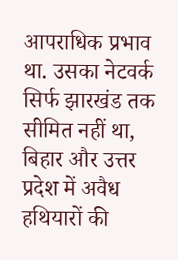आपराधिक प्रभाव था. उसका नेटवर्क सिर्फ झारखंड तक सीमित नहीं था, बिहार और उत्तर प्रदेश में अवैध हथियारों की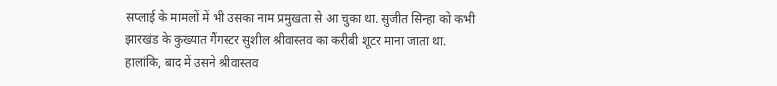सप्लाई के मामलों में भी उसका नाम प्रमुखता से आ चुका था. सुजीत सिन्हा को कभी झारखंड के कुख्यात गैंगस्टर सुशील श्रीवास्तव का करीबी शूटर माना जाता था. हालांकि, बाद में उसने श्रीवास्तव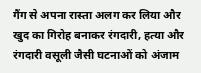गैंग से अपना रास्ता अलग कर लिया और खुद का गिरोह बनाकर रंगदारी, हत्या और रंगदारी वसूली जैसी घटनाओं को अंजाम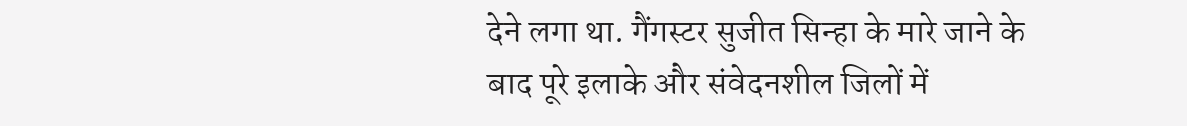देने लगा था. गैंगस्टर सुजीत सिन्हा के मारे जाने के बाद पूरे इलाके और संवेदनशील जिलों में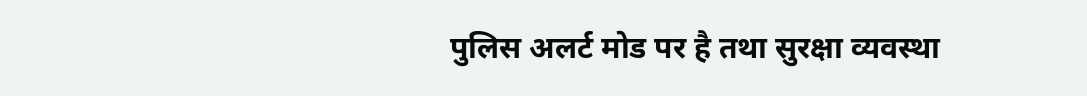पुलिस अलर्ट मोड पर है तथा सुरक्षा व्यवस्था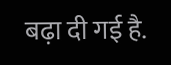बढ़ा दी गई है.